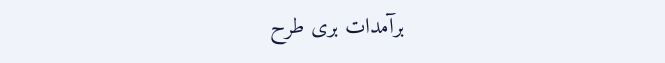برآمدات بری طرح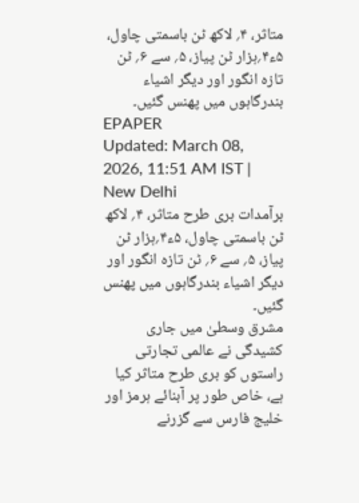متاثر، ۴؍ لاکھ ٹن باسمتی چاول، ۵ء۴؍ہزار ٹن پیاز، ۵؍ سے ۶؍ ٹن تازہ انگور اور دیگر اشیاء بندرگاہوں میں پھنس گئیں۔
EPAPER
Updated: March 08, 2026, 11:51 AM IST | New Delhi
برآمدات بری طرح متاثر، ۴؍ لاکھ ٹن باسمتی چاول، ۵ء۴؍ہزار ٹن پیاز، ۵؍ سے ۶؍ ٹن تازہ انگور اور دیگر اشیاء بندرگاہوں میں پھنس گئیں۔
مشرق وسطیٰ میں جاری کشیدگی نے عالمی تجارتی راستوں کو بری طرح متاثر کیا ہے، خاص طور پر آبنائے ہرمز اور خلیج فارس سے گزرنے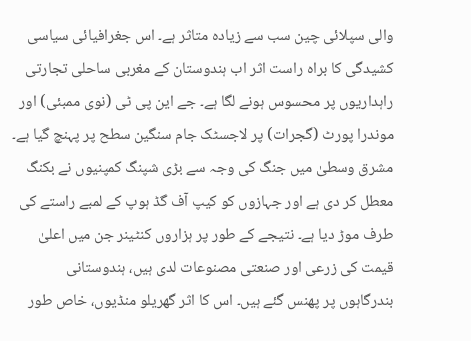والی سپلائی چین سب سے زیادہ متاثر ہے۔ اس جغرافیائی سیاسی کشیدگی کا براہ راست اثر اب ہندوستان کے مغربی ساحلی تجارتی راہداریوں پر محسوس ہونے لگا ہے۔ جے این پی ٹی (نوی ممبئی) اور موندرا پورٹ (گجرات) پر لاجسٹک جام سنگین سطح پر پہنچ گیا ہے۔
مشرق وسطیٰ میں جنگ کی وجہ سے بڑی شپنگ کمپنیوں نے بکنگ معطل کر دی ہے اور جہازوں کو کیپ آف گڈ ہوپ کے لمبے راستے کی طرف موڑ دیا ہے۔ نتیجے کے طور پر ہزاروں کنٹینر جن میں اعلیٰ قیمت کی زرعی اور صنعتی مصنوعات لدی ہیں، ہندوستانی بندرگاہوں پر پھنس گئے ہیں۔ اس کا اثر گھریلو منڈیوں، خاص طور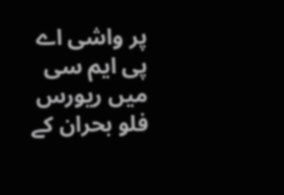پر واشی اے پی ایم سی میں ریورس فلو بحران کے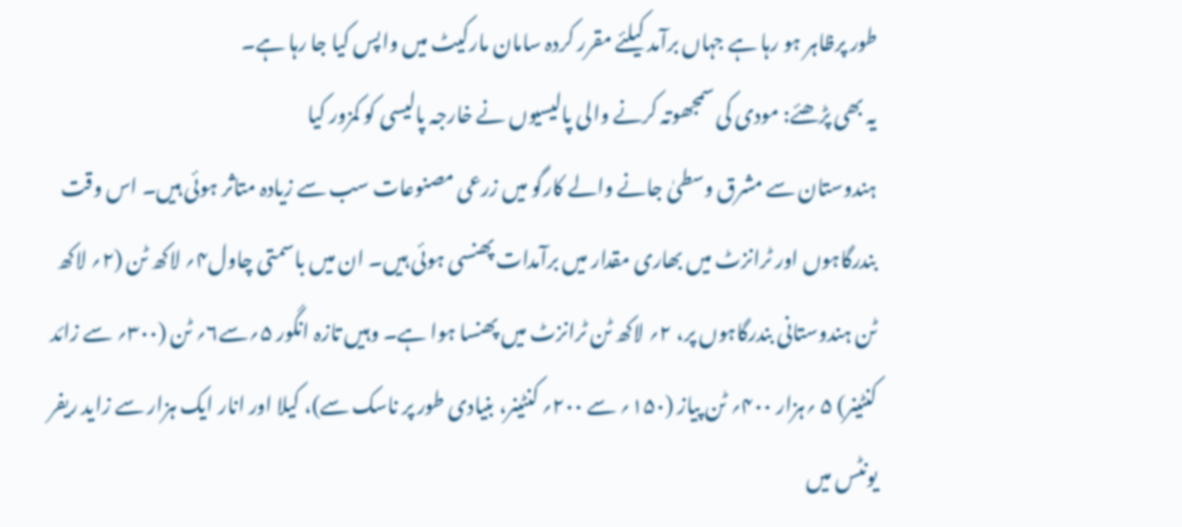طور پرظاہر ہو رہا ہے جہاں برآمد کیلئے مقرر کردہ سامان مارکیٹ میں واپس کیا جا رہا ہے۔
یہ بھی پڑھئے: مودی کی سمجھوتہ کرنے والی پالیسیوں نے خارجہ پالیسی کو کمزور کیا
ہندوستان سے مشرق وسطیٰ جانے والے کارگو میں زرعی مصنوعات سب سے زیادہ متاثر ہوئی ہیں۔ اس وقت بندرگاہوں اور ٹرانزٹ میں بھاری مقدار میں برآمدات پھنسی ہوئی ہیں۔ ان میں باسمتی چاول۴؍ لاکھ ٹن (۲؍ لاکھ ٹن ہندوستانی بندرگاہوں پر، ۲؍ لاکھ ٹن ٹرانزٹ میں پھنسا ہوا ہے۔ وہیں تازہ انگور ۵؍سے۶؍ ٹن (۳۰۰؍ سے زائد کنٹینر) ۵ ؍ہزار ۴۰۰؍ ٹن پیاز (۱۵۰؍ سے ۲۰۰؍ کنٹینر، بنیادی طور پر ناسک سے)، کیلا اور انار ایک ہزار سے زاید ریفر یونٹس میں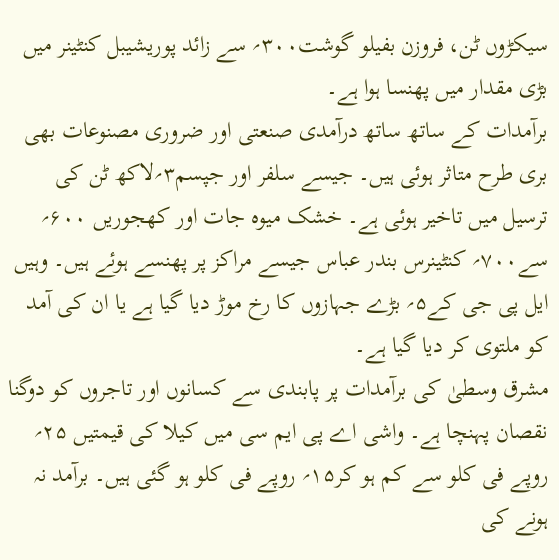سیکڑوں ٹن، فروزن بفیلو گوشت۳۰۰؍ سے زائد پوریشیبل کنٹینر میں بڑی مقدار میں پھنسا ہوا ہے۔
برآمدات کے ساتھ ساتھ درآمدی صنعتی اور ضروری مصنوعات بھی بری طرح متاثر ہوئی ہیں۔ جیسے سلفر اور جپسم۳؍لاکھ ٹن کی ترسیل میں تاخیر ہوئی ہے۔ خشک میوہ جات اور کھجوریں ۶۰۰؍ سے۷۰۰؍ کنٹینرس بندر عباس جیسے مراکز پر پھنسے ہوئے ہیں۔ وہیں ایل پی جی کے۵؍ بڑے جہازوں کا رخ موڑ دیا گیا ہے یا ان کی آمد کو ملتوی کر دیا گیا ہے۔
مشرق وسطیٰ کی برآمدات پر پابندی سے کسانوں اور تاجروں کو دوگنا نقصان پہنچا ہے۔ واشی اے پی ایم سی میں کیلا کی قیمتیں ۲۵؍ روپے فی کلو سے کم ہو کر۱۵؍ روپے فی کلو ہو گئی ہیں۔ برآمد نہ ہونے کی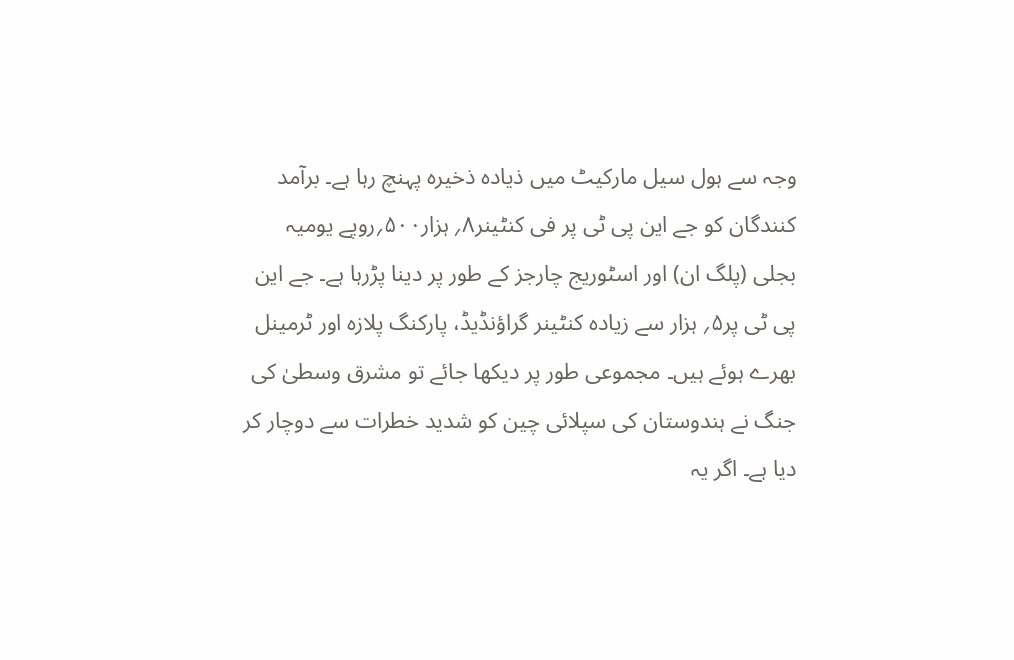وجہ سے ہول سیل مارکیٹ میں ذیادہ ذخیرہ پہنچ رہا ہے۔ برآمد کنندگان کو جے این پی ٹی پر فی کنٹینر۸؍ ہزار۵۰۰؍روپے یومیہ بجلی (پلگ ان) اور اسٹوریج چارجز کے طور پر دینا پڑرہا ہے۔ جے این پی ٹی پر۵؍ ہزار سے زیادہ کنٹینر گراؤنڈیڈ، پارکنگ پلازہ اور ٹرمینل بھرے ہوئے ہیں۔ مجموعی طور پر دیکھا جائے تو مشرق وسطیٰ کی جنگ نے ہندوستان کی سپلائی چین کو شدید خطرات سے دوچار کر دیا ہے۔ اگر یہ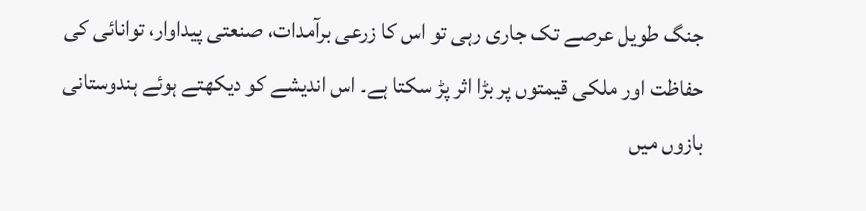جنگ طویل عرصے تک جاری رہی تو اس کا زرعی برآمدات، صنعتی پیداوار، توانائی کی حفاظت اور ملکی قیمتوں پر بڑا اثر پڑ سکتا ہے۔ اس اندیشے کو دیکھتے ہوئے ہندوستانی بازوں میں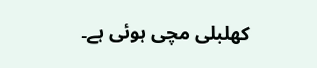کھلبلی مچی ہوئی ہے۔